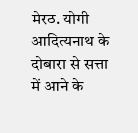मेरठ. योगी आदित्यनाथ के दोबारा से सत्ता में आने के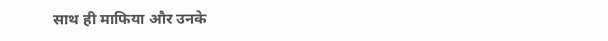साथ ही माफिया और उनके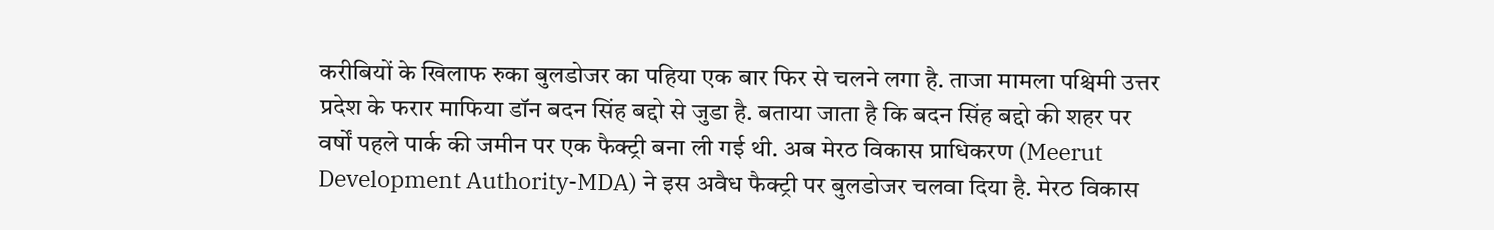करीबियों के खिलाफ रुका बुलडोजर का पहिया एक बार फिर से चलने लगा है. ताजा मामला पश्चिमी उत्तर प्रदेश के फरार माफिया डॉन बदन सिंह बद्दो से जुडा है. बताया जाता है कि बदन सिंह बद्दो की शहर पर वर्षों पहले पार्क की जमीन पर एक फैक्ट्री बना ली गई थी. अब मेरठ विकास प्राधिकरण (Meerut Development Authority-MDA) ने इस अवैध फैक्ट्री पर बुलडोजर चलवा दिया है. मेरठ विकास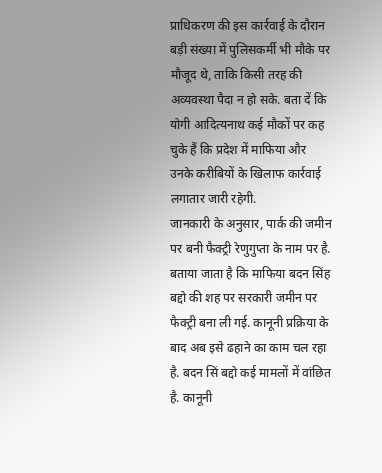प्राधिकरण की इस कार्रवाई के दौरान बड़ी संख्या में पुलिसकर्मी भी मौके पर मौजूद थे, ताकि किसी तरह की अव्यवस्था पैदा न हो सके. बता दें कि योगी आदित्यनाथ कई मौकों पर कह चुके हैं कि प्रदेश में माफिया और उनके करीबियों के खिलाफ कार्रवाई लगातार जारी रहेगी.
जानकारी के अनुसार, पार्क की जमीन पर बनी फैक्ट्री रेणुगुप्ता के नाम पर है. बताया जाता है कि माफिया बदन सिंह बद्दो की शह पर सरकारी जमीन पर फैक्ट्री बना ली गई. कानूनी प्रक्रिया के बाद अब इसे ढहाने का काम चल रहा है. बदन सिं बद्दो कई मामलों में वांछित है. कानूनी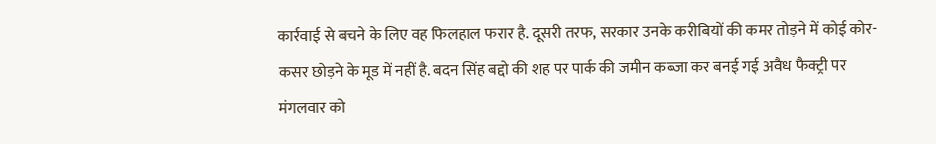कार्रवाई से बचने के लिए वह फिलहाल फरार है. दूसरी तरफ, सरकार उनके करीबियों की कमर तोड़ने में कोई कोर-कसर छोड़ने के मूड में नहीं है. बदन सिंह बद्दो की शह पर पार्क की जमीन कब्जा कर बनई गई अवैध फैक्ट्री पर मंगलवार को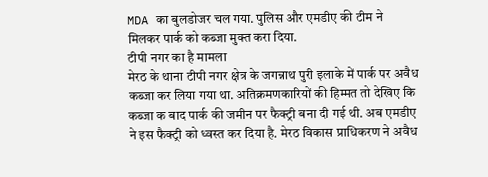MDA का बुलडोजर चल गया. पुलिस और एमडीए की टीम ने मिलकर पार्क को कब्जा मुक्त करा दिया.
टीपी नगर का है मामला
मेरठ के थाना टीपी नगर क्षेत्र के जगन्नाथ पुरी इलाके में पार्क पर अवैध कब्जा कर लिया गया था. अतिक्रमणकारियों की हिम्मत तो देखिए कि कब्जा क बाद पार्क की जमीन पर फैक्ट्री बना दी गई थी. अब एमडीए ने इस फैक्ट्री को ध्वस्त कर दिया है. मेरठ विकास प्राधिकरण ने अवैध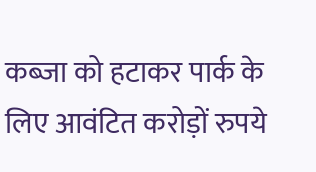कब्जा को हटाकर पार्क के लिए आवंटित करोड़ों रुपये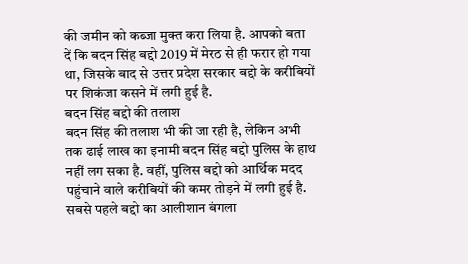की जमीन को कब्जा मुक्त करा लिया है. आपको बता दें कि बदन सिंह बद्दो 2019 में मेरठ से ही फरार हो गया था, जिसके बाद से उत्तर प्रदेश सरकार बद्दो के करीबियों पर शिकंजा कसने में लगी हुई है.
बदन सिंह बद्दो की तलाश
बदन सिंह की तलाश भी की जा रही है, लेकिन अभी तक ढाई लाख का इनामी बदन सिंह बद्दो पुलिस के हाथ नहीं लग सका है. वहीं, पुलिस बद्दो को आर्थिक मदद पहुंचाने वाले करीबियों की कमर तोड़ने में लगी हुई है. सबसे पहले बद्दो का आलीशान बंगला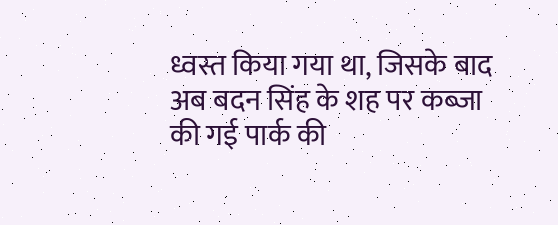ध्वस्त किया गया था, जिसके बाद अब बदन सिंह के शह पर कब्जा की गई पार्क की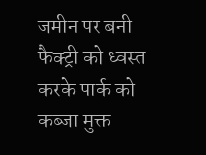जमीन पर बनी फैक्ट्री को ध्वस्त करके पार्क को कब्जा मुक्त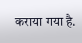कराया गया है.